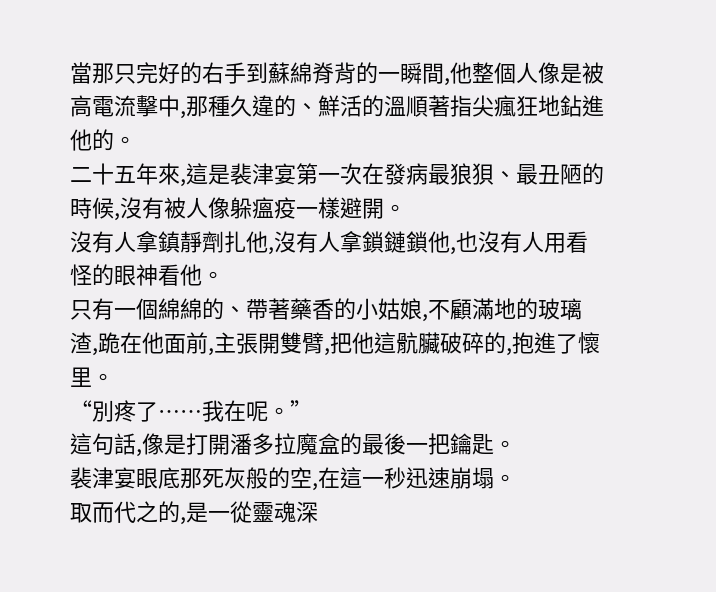當那只完好的右手到蘇綿脊背的一瞬間,他整個人像是被高電流擊中,那種久違的、鮮活的溫順著指尖瘋狂地鉆進他的。
二十五年來,這是裴津宴第一次在發病最狼狽、最丑陋的時候,沒有被人像躲瘟疫一樣避開。
沒有人拿鎮靜劑扎他,沒有人拿鎖鏈鎖他,也沒有人用看怪的眼神看他。
只有一個綿綿的、帶著藥香的小姑娘,不顧滿地的玻璃渣,跪在他面前,主張開雙臂,把他這骯臟破碎的,抱進了懷里。
“別疼了……我在呢。”
這句話,像是打開潘多拉魔盒的最後一把鑰匙。
裴津宴眼底那死灰般的空,在這一秒迅速崩塌。
取而代之的,是一從靈魂深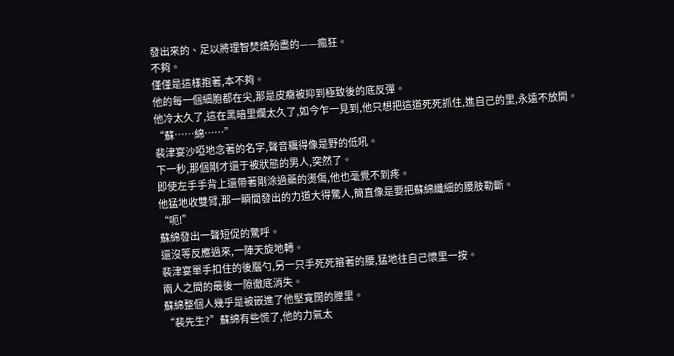發出來的、足以將理智焚燒殆盡的——瘋狂。
不夠。
僅僅是這樣抱著,本不夠。
他的每一個細胞都在尖,那是皮癥被抑到極致後的底反彈。
他冷太久了,這在黑暗里爛太久了,如今乍一見到,他只想把這道死死抓住,進自己的里,永遠不放開。
“蘇……綿……”
裴津宴沙啞地念著的名字,聲音糲得像是野的低吼。
下一秒,那個剛才還于被狀態的男人,突然了。
即使左手手背上還帶著剛涂過藥的燙傷,他也毫覺不到疼。
他猛地收雙臂,那一瞬間發出的力道大得驚人,簡直像是要把蘇綿纖細的腰肢勒斷。
“呃!”
蘇綿發出一聲短促的驚呼。
還沒等反應過來,一陣天旋地轉。
裴津宴單手扣住的後腦勺,另一只手死死箍著的腰,猛地往自己懷里一按。
兩人之間的最後一隙徹底消失。
蘇綿整個人幾乎是被嵌進了他堅寬闊的膛里。
“裴先生?”蘇綿有些慌了,他的力氣太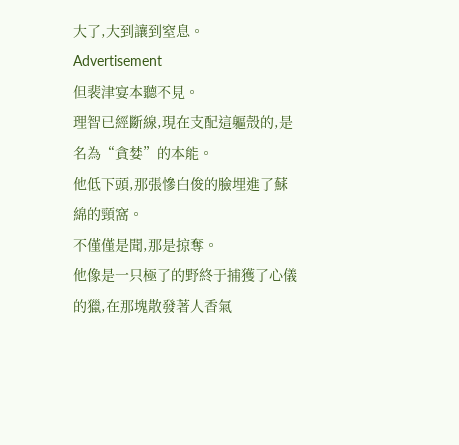大了,大到讓到窒息。
Advertisement
但裴津宴本聽不見。
理智已經斷線,現在支配這軀殼的,是名為“貪婪”的本能。
他低下頭,那張慘白俊的臉埋進了蘇綿的頸窩。
不僅僅是聞,那是掠奪。
他像是一只極了的野終于捕獲了心儀的獵,在那塊散發著人香氣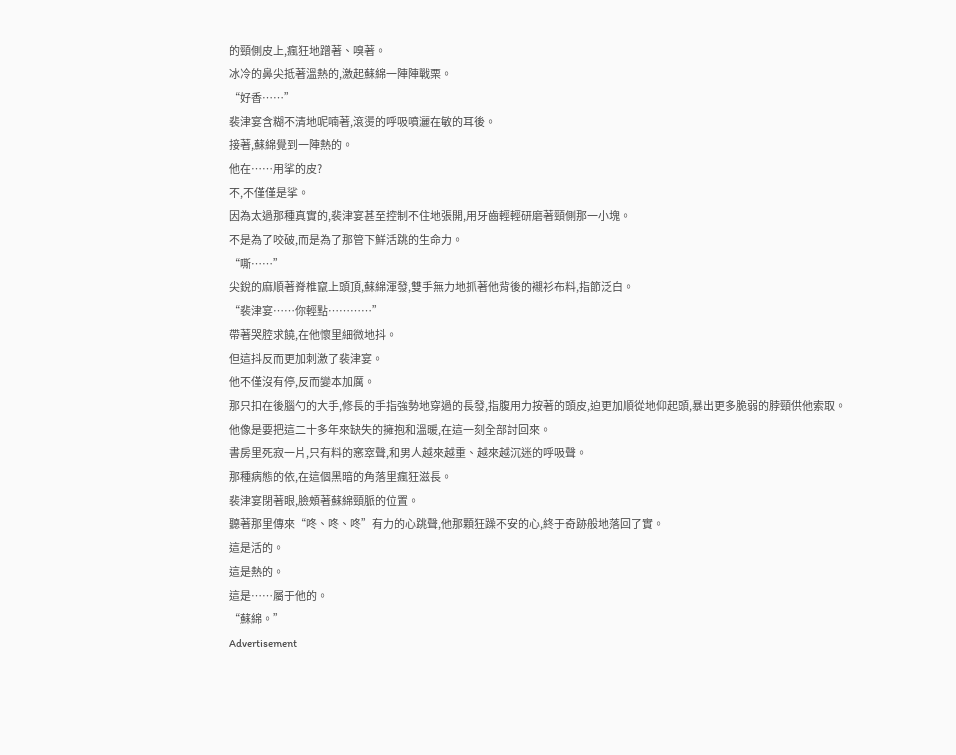的頸側皮上,瘋狂地蹭著、嗅著。
冰冷的鼻尖抵著溫熱的,激起蘇綿一陣陣戰栗。
“好香……”
裴津宴含糊不清地呢喃著,滾燙的呼吸噴灑在敏的耳後。
接著,蘇綿覺到一陣熱的。
他在……用挲的皮?
不,不僅僅是挲。
因為太過那種真實的,裴津宴甚至控制不住地張開,用牙齒輕輕研磨著頸側那一小塊。
不是為了咬破,而是為了那管下鮮活跳的生命力。
“嘶……”
尖銳的麻順著脊椎竄上頭頂,蘇綿渾發,雙手無力地抓著他背後的襯衫布料,指節泛白。
“裴津宴……你輕點…………”
帶著哭腔求饒,在他懷里細微地抖。
但這抖反而更加刺激了裴津宴。
他不僅沒有停,反而變本加厲。
那只扣在後腦勺的大手,修長的手指強勢地穿過的長發,指腹用力按著的頭皮,迫更加順從地仰起頭,暴出更多脆弱的脖頸供他索取。
他像是要把這二十多年來缺失的擁抱和溫暖,在這一刻全部討回來。
書房里死寂一片,只有料的窸窣聲,和男人越來越重、越來越沉迷的呼吸聲。
那種病態的依,在這個黑暗的角落里瘋狂滋長。
裴津宴閉著眼,臉頰著蘇綿頸脈的位置。
聽著那里傳來“咚、咚、咚”有力的心跳聲,他那顆狂躁不安的心,終于奇跡般地落回了實。
這是活的。
這是熱的。
這是……屬于他的。
“蘇綿。”
Advertisement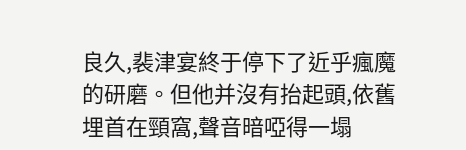良久,裴津宴終于停下了近乎瘋魔的研磨。但他并沒有抬起頭,依舊埋首在頸窩,聲音暗啞得一塌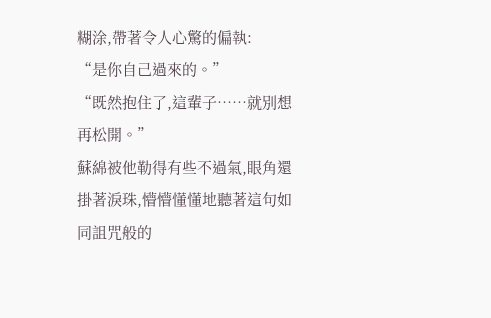糊涂,帶著令人心驚的偏執:
“是你自己過來的。”
“既然抱住了,這輩子……就別想再松開。”
蘇綿被他勒得有些不過氣,眼角還掛著淚珠,懵懵懂懂地聽著這句如同詛咒般的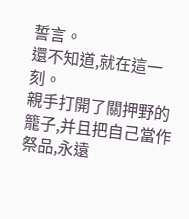誓言。
還不知道,就在這一刻。
親手打開了關押野的籠子,并且把自己當作祭品,永遠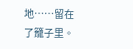地……留在了籠子里。